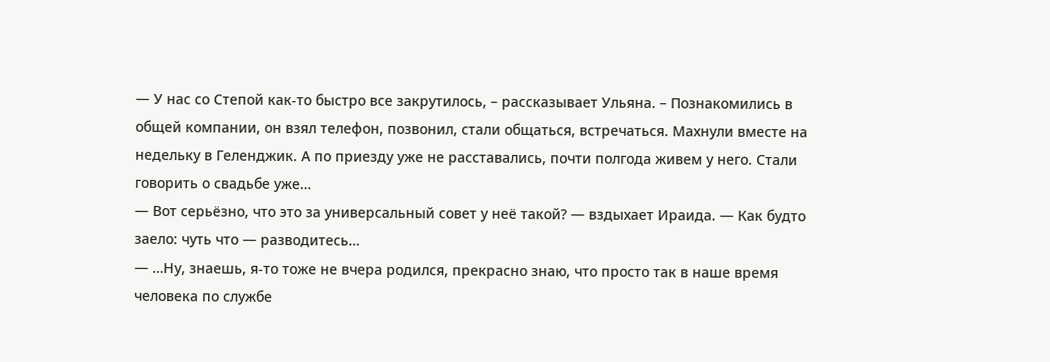— У нас со Степой как-то быстро все закрутилось, – рассказывает Ульяна. – Познакомились в общей компании, он взял телефон, позвонил, стали общаться, встречаться. Махнули вместе на недельку в Геленджик. А по приезду уже не расставались, почти полгода живем у него. Стали говорить о свадьбе уже…
— Вот серьёзно, что это за универсальный совет у неё такой? — вздыхает Ираида. — Как будто заело: чуть что — разводитесь…
— …Ну, знаешь, я-то тоже не вчера родился, прекрасно знаю, что просто так в наше время человека по службе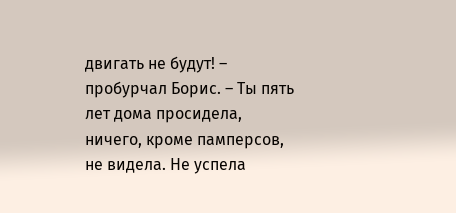двигать не будут! – пробурчал Борис. – Ты пять лет дома просидела, ничего, кроме памперсов, не видела. Не успела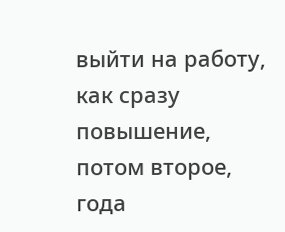выйти на работу, как сразу повышение, потом второе, года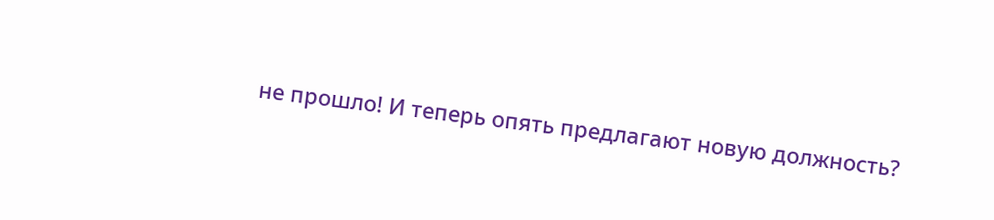не прошло! И теперь опять предлагают новую должность?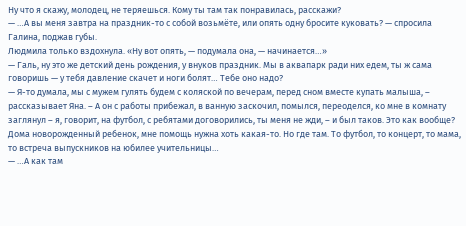Ну что я скажу, молодец, не теряешься. Кому ты там так понравилась, расскажи?
— …А вы меня завтра на праздник-то с собой возьмёте, или опять одну бросите куковать? — спросила Галина, поджав губы.
Людмила только вздохнула. «Ну вот опять, — подумала она, — начинается…»
— Галь, ну это же детский день рождения, у внуков праздник. Мы в аквапарк ради них едем, ты ж сама говоришь — у тебя давление скачет и ноги болят… Тебе оно надо?
— Я-то думала, мы с мужем гулять будем с коляской по вечерам, перед сном вместе купать малыша, – рассказывает Яна. – А он с работы прибежал, в ванную заскочил, помылся, переоделся, ко мне в комнату заглянул – я, говорит, на футбол, с ребятами договорились, ты меня не жди, – и был таков. Это как вообще? Дома новорожденный ребенок, мне помощь нужна хоть какая-то. Но где там. То футбол, то концерт, то мама, то встреча выпускников на юбилее учительницы…
— …А как там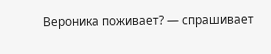Вероника поживает? — спрашивает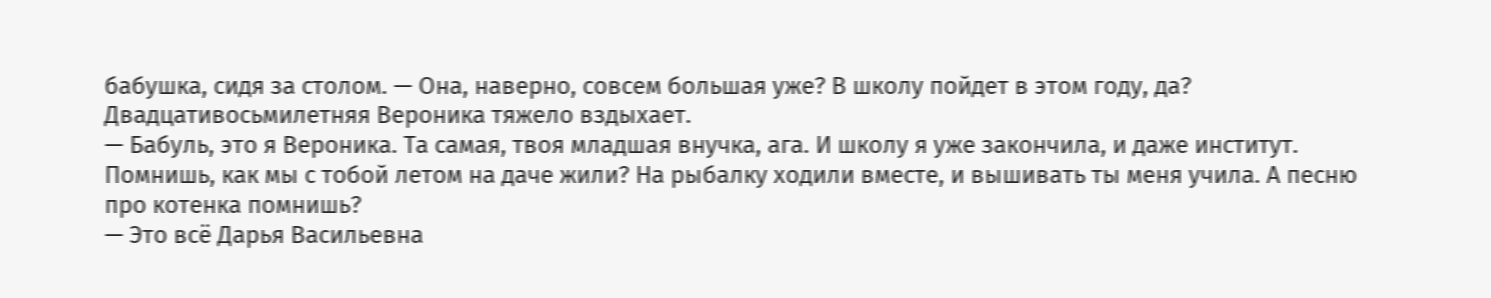бабушка, сидя за столом. — Она, наверно, совсем большая уже? В школу пойдет в этом году, да?
Двадцативосьмилетняя Вероника тяжело вздыхает.
— Бабуль, это я Вероника. Та самая, твоя младшая внучка, ага. И школу я уже закончила, и даже институт. Помнишь, как мы с тобой летом на даче жили? На рыбалку ходили вместе, и вышивать ты меня учила. А песню про котенка помнишь?
— Это всё Дарья Васильевна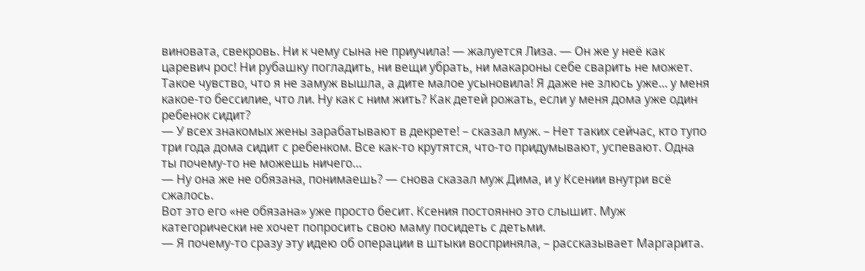виновата, свекровь. Ни к чему сына не приучила! — жалуется Лиза. — Он же у неё как царевич рос! Ни рубашку погладить, ни вещи убрать, ни макароны себе сварить не может. Такое чувство, что я не замуж вышла, а дите малое усыновила! Я даже не злюсь уже... у меня какое-то бессилие, что ли. Ну как с ним жить? Как детей рожать, если у меня дома уже один ребенок сидит?
— У всех знакомых жены зарабатывают в декрете! – сказал муж. – Нет таких сейчас, кто тупо три года дома сидит с ребенком. Все как-то крутятся, что-то придумывают, успевают. Одна ты почему-то не можешь ничего…
— Ну она же не обязана, понимаешь? — снова сказал муж Дима, и у Ксении внутри всё сжалось.
Вот это его «не обязана» уже просто бесит. Ксения постоянно это слышит. Муж категорически не хочет попросить свою маму посидеть с детьми.
— Я почему-то сразу эту идею об операции в штыки восприняла, – рассказывает Маргарита.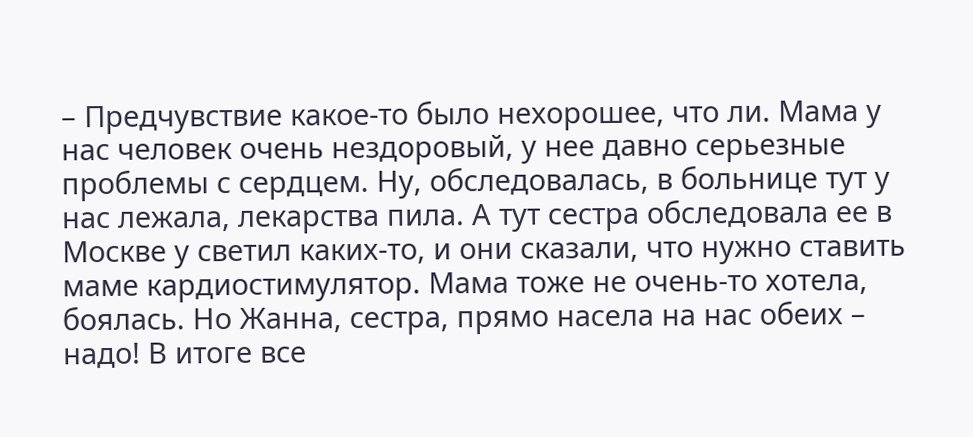– Предчувствие какое-то было нехорошее, что ли. Мама у нас человек очень нездоровый, у нее давно серьезные проблемы с сердцем. Ну, обследовалась, в больнице тут у нас лежала, лекарства пила. А тут сестра обследовала ее в Москве у светил каких-то, и они сказали, что нужно ставить маме кардиостимулятор. Мама тоже не очень-то хотела, боялась. Но Жанна, сестра, прямо насела на нас обеих – надо! В итоге все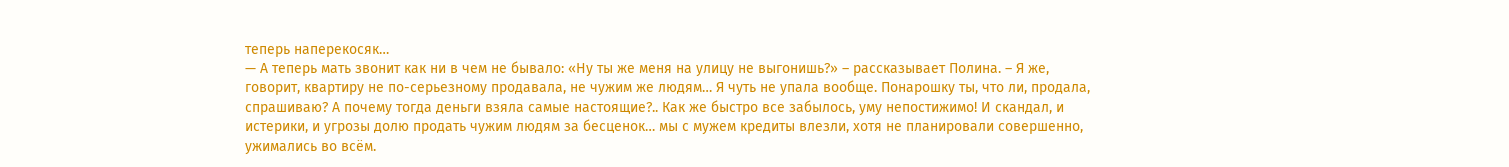теперь наперекосяк…
— А теперь мать звонит как ни в чем не бывало: «Ну ты же меня на улицу не выгонишь?» – рассказывает Полина. – Я же, говорит, квартиру не по-серьезному продавала, не чужим же людям… Я чуть не упала вообще. Понарошку ты, что ли, продала, спрашиваю? А почему тогда деньги взяла самые настоящие?.. Как же быстро все забылось, уму непостижимо! И скандал, и истерики, и угрозы долю продать чужим людям за бесценок… мы с мужем кредиты влезли, хотя не планировали совершенно, ужимались во всём.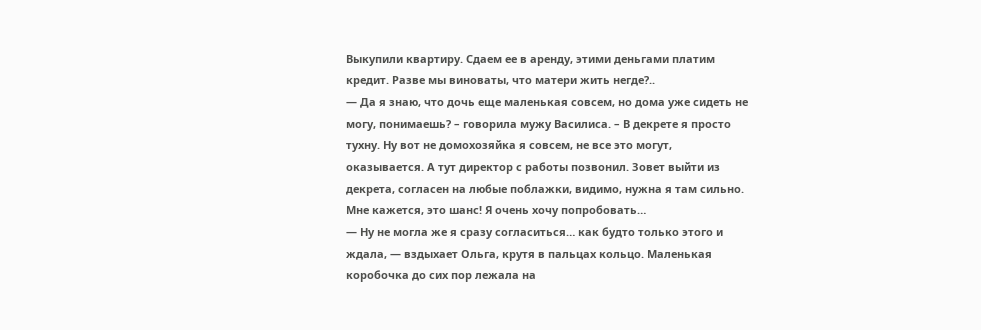Выкупили квартиру. Сдаем ее в аренду, этими деньгами платим кредит. Разве мы виноваты, что матери жить негде?..
— Да я знаю, что дочь еще маленькая совсем, но дома уже сидеть не могу, понимаешь? – говорила мужу Василиса. – В декрете я просто тухну. Ну вот не домохозяйка я совсем, не все это могут, оказывается. А тут директор с работы позвонил. Зовет выйти из декрета, согласен на любые поблажки, видимо, нужна я там сильно. Мне кажется, это шанс! Я очень хочу попробовать…
— Ну не могла же я сразу согласиться… как будто только этого и ждала, — вздыхает Ольга, крутя в пальцах кольцо. Маленькая коробочка до сих пор лежала на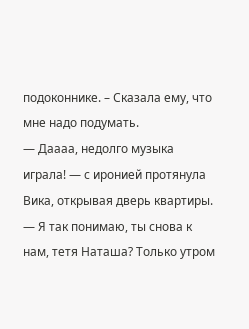подоконнике. – Сказала ему, что мне надо подумать.
— Даааа, недолго музыка играла! — с иронией протянула Вика, открывая дверь квартиры. — Я так понимаю, ты снова к нам, тетя Наташа? Только утром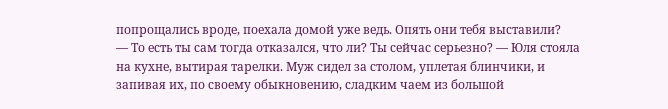попрощались вроде, поехала домой уже ведь. Опять они тебя выставили?
— То есть ты сам тогда отказался, что ли? Ты сейчас серьезно? — Юля стояла на кухне, вытирая тарелки. Муж сидел за столом, уплетая блинчики, и запивая их, по своему обыкновению, сладким чаем из большой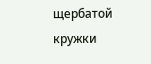щербатой кружки